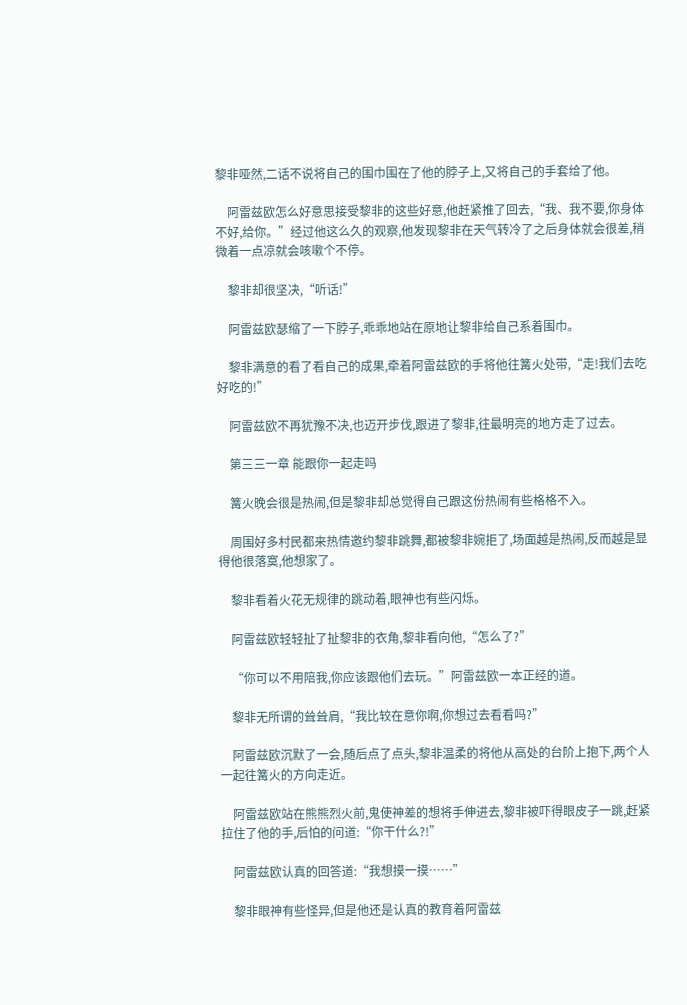黎非哑然,二话不说将自己的围巾围在了他的脖子上,又将自己的手套给了他。

    阿雷兹欧怎么好意思接受黎非的这些好意,他赶紧推了回去,“我、我不要,你身体不好,给你。”经过他这么久的观察,他发现黎非在天气转冷了之后身体就会很差,稍微着一点凉就会咳嗽个不停。

    黎非却很坚决,“听话!”

    阿雷兹欧瑟缩了一下脖子,乖乖地站在原地让黎非给自己系着围巾。

    黎非满意的看了看自己的成果,牵着阿雷兹欧的手将他往篝火处带,“走!我们去吃好吃的!”

    阿雷兹欧不再犹豫不决,也迈开步伐,跟进了黎非,往最明亮的地方走了过去。

    第三三一章 能跟你一起走吗

    篝火晚会很是热闹,但是黎非却总觉得自己跟这份热闹有些格格不入。

    周围好多村民都来热情邀约黎非跳舞,都被黎非婉拒了,场面越是热闹,反而越是显得他很落寞,他想家了。

    黎非看着火花无规律的跳动着,眼神也有些闪烁。

    阿雷兹欧轻轻扯了扯黎非的衣角,黎非看向他,“怎么了?”

    “你可以不用陪我,你应该跟他们去玩。”阿雷兹欧一本正经的道。

    黎非无所谓的耸耸肩,“我比较在意你啊,你想过去看看吗?”

    阿雷兹欧沉默了一会,随后点了点头,黎非温柔的将他从高处的台阶上抱下,两个人一起往篝火的方向走近。

    阿雷兹欧站在熊熊烈火前,鬼使神差的想将手伸进去,黎非被吓得眼皮子一跳,赶紧拉住了他的手,后怕的问道:“你干什么?!”

    阿雷兹欧认真的回答道:“我想摸一摸……”

    黎非眼神有些怪异,但是他还是认真的教育着阿雷兹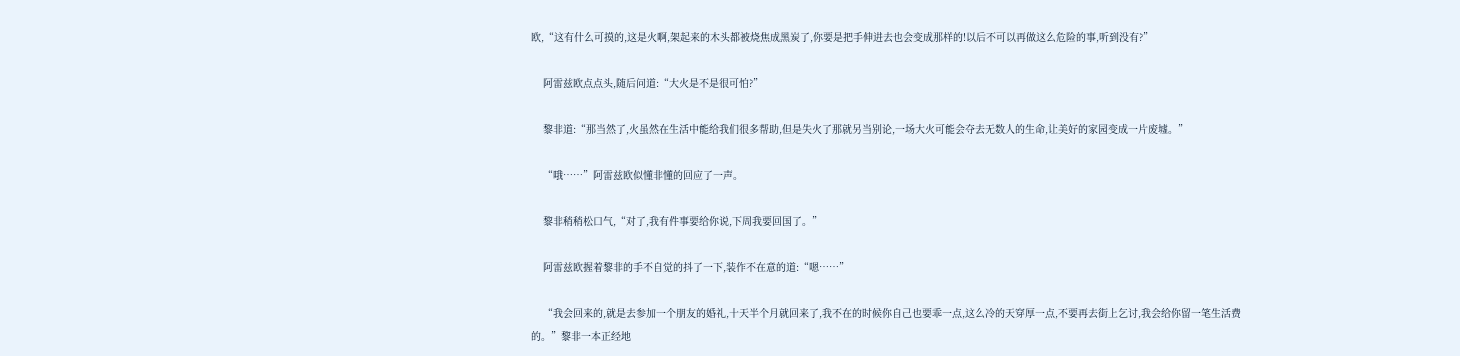欧,“这有什么可摸的,这是火啊,架起来的木头都被烧焦成黑炭了,你要是把手伸进去也会变成那样的!以后不可以再做这么危险的事,听到没有?”

    阿雷兹欧点点头,随后问道:“大火是不是很可怕?”

    黎非道:“那当然了,火虽然在生活中能给我们很多帮助,但是失火了那就另当别论,一场大火可能会夺去无数人的生命,让美好的家园变成一片废墟。”

    “哦……”阿雷兹欧似懂非懂的回应了一声。

    黎非稍稍松口气,“对了,我有件事要给你说,下周我要回国了。”

    阿雷兹欧握着黎非的手不自觉的抖了一下,装作不在意的道:“嗯……”

    “我会回来的,就是去参加一个朋友的婚礼,十天半个月就回来了,我不在的时候你自己也要乖一点,这么冷的天穿厚一点,不要再去街上乞讨,我会给你留一笔生活费的。”黎非一本正经地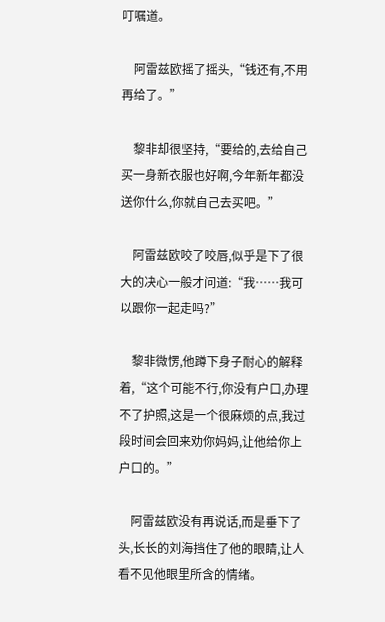叮嘱道。

    阿雷兹欧摇了摇头,“钱还有,不用再给了。”

    黎非却很坚持,“要给的,去给自己买一身新衣服也好啊,今年新年都没送你什么,你就自己去买吧。”

    阿雷兹欧咬了咬唇,似乎是下了很大的决心一般才问道:“我……我可以跟你一起走吗?”

    黎非微愣,他蹲下身子耐心的解释着,“这个可能不行,你没有户口,办理不了护照,这是一个很麻烦的点,我过段时间会回来劝你妈妈,让他给你上户口的。”

    阿雷兹欧没有再说话,而是垂下了头,长长的刘海挡住了他的眼睛,让人看不见他眼里所含的情绪。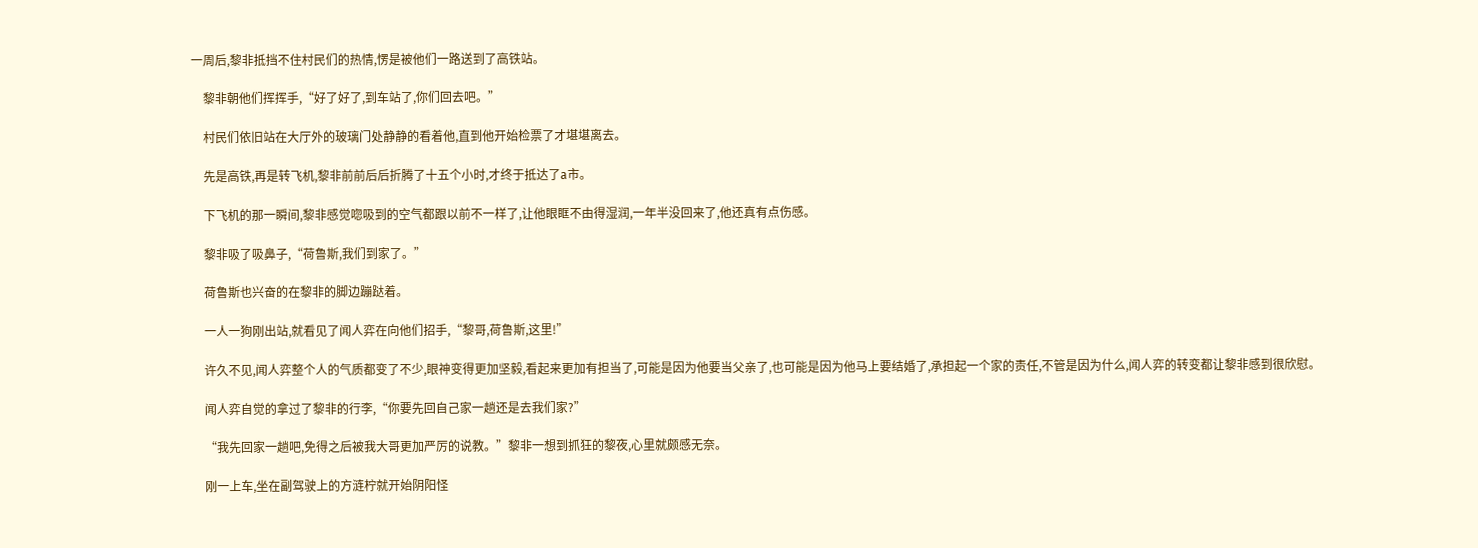一周后,黎非抵挡不住村民们的热情,愣是被他们一路送到了高铁站。

    黎非朝他们挥挥手,“好了好了,到车站了,你们回去吧。”

    村民们依旧站在大厅外的玻璃门处静静的看着他,直到他开始检票了才堪堪离去。

    先是高铁,再是转飞机,黎非前前后后折腾了十五个小时,才终于抵达了a市。

    下飞机的那一瞬间,黎非感觉唿吸到的空气都跟以前不一样了,让他眼眶不由得湿润,一年半没回来了,他还真有点伤感。

    黎非吸了吸鼻子,“荷鲁斯,我们到家了。”

    荷鲁斯也兴奋的在黎非的脚边蹦跶着。

    一人一狗刚出站,就看见了闻人弈在向他们招手,“黎哥,荷鲁斯,这里!”

    许久不见,闻人弈整个人的气质都变了不少,眼神变得更加坚毅,看起来更加有担当了,可能是因为他要当父亲了,也可能是因为他马上要结婚了,承担起一个家的责任,不管是因为什么,闻人弈的转变都让黎非感到很欣慰。

    闻人弈自觉的拿过了黎非的行李,“你要先回自己家一趟还是去我们家?”

    “我先回家一趟吧,免得之后被我大哥更加严厉的说教。”黎非一想到抓狂的黎夜,心里就颇感无奈。

    刚一上车,坐在副驾驶上的方涟柠就开始阴阳怪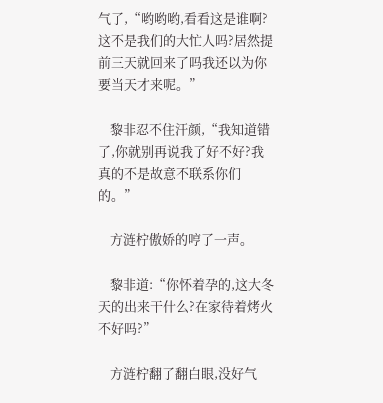气了,“哟哟哟,看看这是谁啊?这不是我们的大忙人吗?居然提前三天就回来了吗我还以为你要当天才来呢。”

    黎非忍不住汗颜,“我知道错了,你就别再说我了好不好?我真的不是故意不联系你们的。”

    方涟柠傲娇的哼了一声。

    黎非道:“你怀着孕的,这大冬天的出来干什么?在家待着烤火不好吗?”

    方涟柠翻了翻白眼,没好气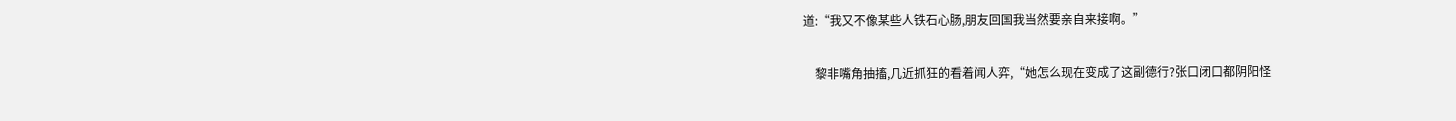道:“我又不像某些人铁石心肠,朋友回国我当然要亲自来接啊。”

    黎非嘴角抽搐,几近抓狂的看着闻人弈,“她怎么现在变成了这副德行?张口闭口都阴阳怪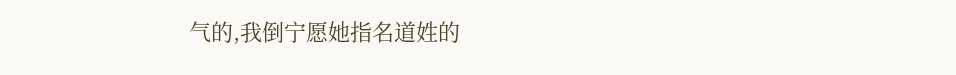气的,我倒宁愿她指名道姓的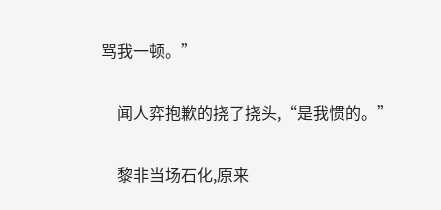骂我一顿。”

    闻人弈抱歉的挠了挠头,“是我惯的。”

    黎非当场石化,原来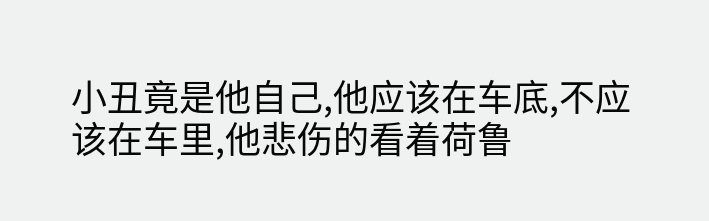小丑竟是他自己,他应该在车底,不应该在车里,他悲伤的看着荷鲁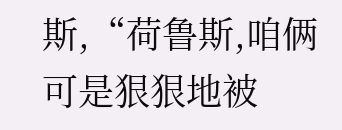斯,“荷鲁斯,咱俩可是狠狠地被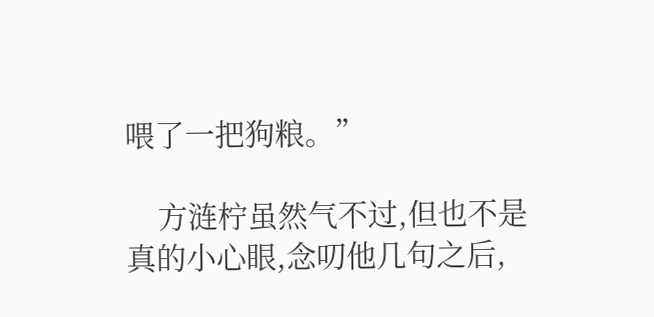喂了一把狗粮。”

    方涟柠虽然气不过,但也不是真的小心眼,念叨他几句之后,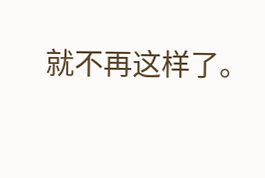就不再这样了。